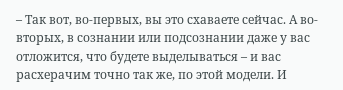– Так вот, во-первых, вы это схаваете сейчас. А во-вторых, в сознании или подсознании даже у вас отложится, что будете выделываться – и вас расхерачим точно так же, по этой модели. И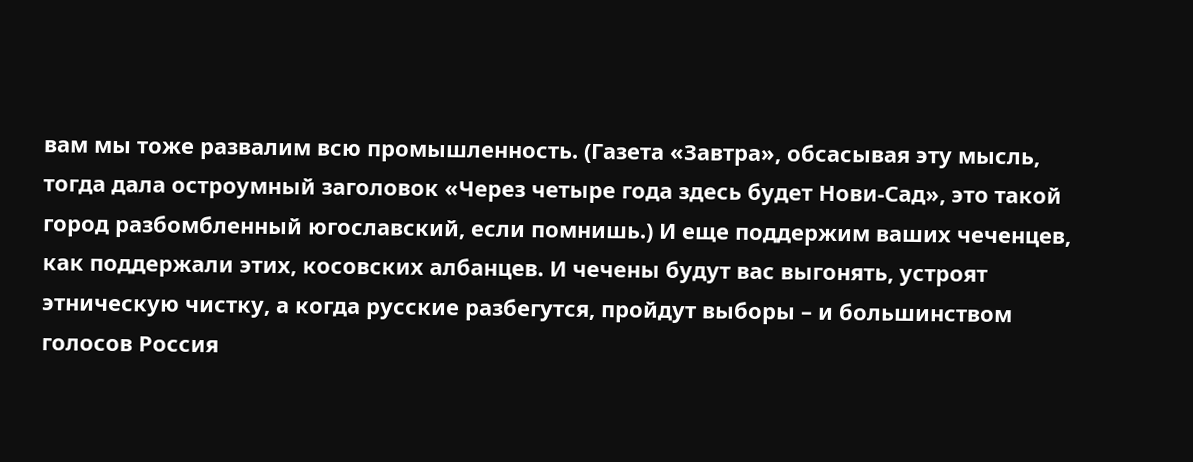вам мы тоже развалим всю промышленность. (Газета «Завтра», обсасывая эту мысль, тогда дала остроумный заголовок «Через четыре года здесь будет Нови-Сад», это такой город разбомбленный югославский, если помнишь.) И еще поддержим ваших чеченцев, как поддержали этих, косовских албанцев. И чечены будут вас выгонять, устроят этническую чистку, а когда русские разбегутся, пройдут выборы – и большинством голосов Россия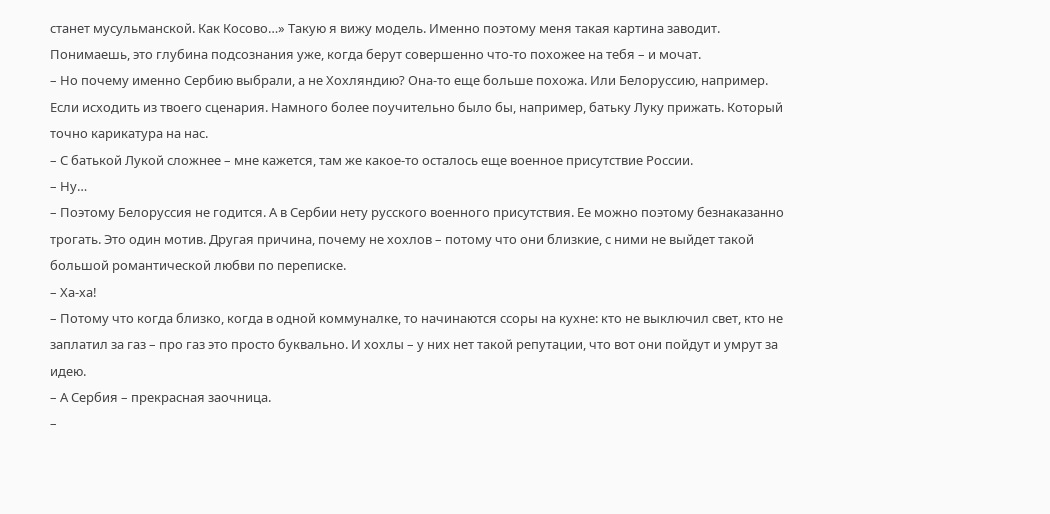станет мусульманской. Как Косово…» Такую я вижу модель. Именно поэтому меня такая картина заводит. Понимаешь, это глубина подсознания уже, когда берут совершенно что-то похожее на тебя – и мочат.
– Но почему именно Сербию выбрали, а не Хохляндию? Она-то еще больше похожа. Или Белоруссию, например. Если исходить из твоего сценария. Намного более поучительно было бы, например, батьку Луку прижать. Который точно карикатура на нас.
– С батькой Лукой сложнее – мне кажется, там же какое-то осталось еще военное присутствие России.
– Ну…
– Поэтому Белоруссия не годится. А в Сербии нету русского военного присутствия. Ее можно поэтому безнаказанно трогать. Это один мотив. Другая причина, почему не хохлов – потому что они близкие, с ними не выйдет такой большой романтической любви по переписке.
– Ха-ха!
– Потому что когда близко, когда в одной коммуналке, то начинаются ссоры на кухне: кто не выключил свет, кто не заплатил за газ – про газ это просто буквально. И хохлы – у них нет такой репутации, что вот они пойдут и умрут за идею.
– А Сербия – прекрасная заочница.
–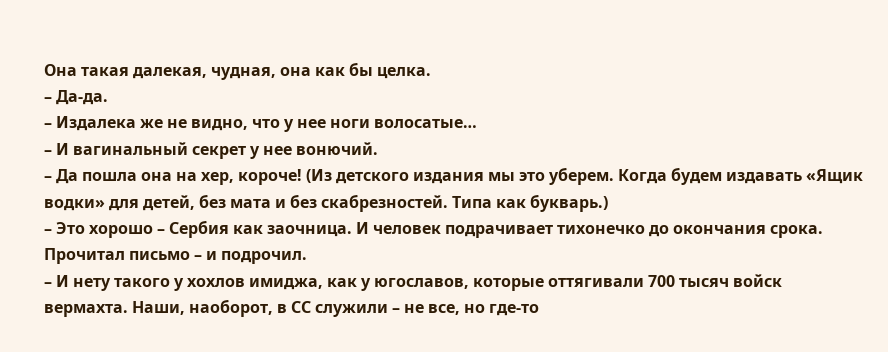Она такая далекая, чудная, она как бы целка.
– Да-да.
– Издалека же не видно, что у нее ноги волосатые…
– И вагинальный секрет у нее вонючий.
– Да пошла она на хер, короче! (Из детского издания мы это уберем. Когда будем издавать «Ящик водки» для детей, без мата и без скабрезностей. Типа как букварь.)
– Это хорошо – Сербия как заочница. И человек подрачивает тихонечко до окончания срока. Прочитал письмо – и подрочил.
– И нету такого у хохлов имиджа, как у югославов, которые оттягивали 700 тысяч войск вермахта. Наши, наоборот, в СС служили – не все, но где-то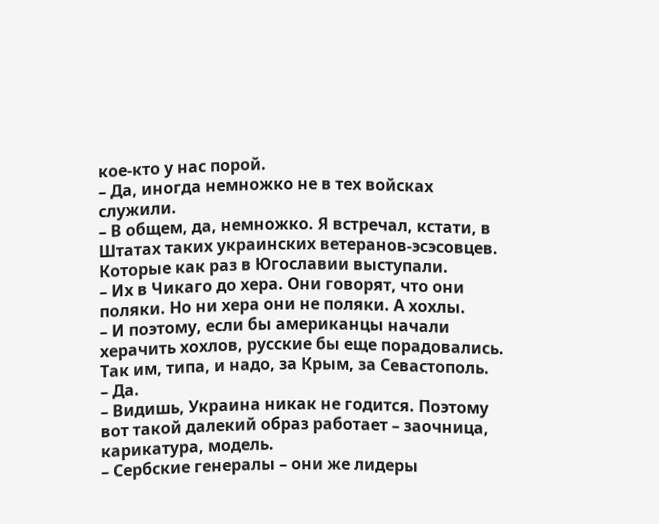кое-кто у нас порой.
– Да, иногда немножко не в тех войсках служили.
– В общем, да, немножко. Я встречал, кстати, в Штатах таких украинских ветеранов-эсэсовцев. Которые как раз в Югославии выступали.
– Их в Чикаго до хера. Они говорят, что они поляки. Но ни хера они не поляки. А хохлы.
– И поэтому, если бы американцы начали херачить хохлов, русские бы еще порадовались. Так им, типа, и надо, за Крым, за Севастополь.
– Да.
– Видишь, Украина никак не годится. Поэтому вот такой далекий образ работает – заочница, карикатура, модель.
– Сербские генералы – они же лидеры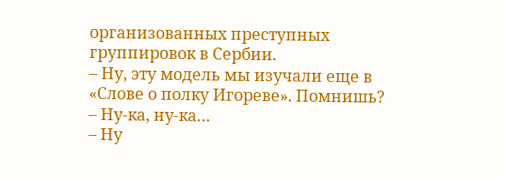организованных преступных группировок в Сербии.
– Ну, эту модель мы изучали еще в «Слове о полку Игореве». Помнишь?
– Ну-ка, ну-ка…
– Ну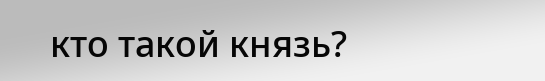кто такой князь?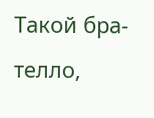Такой бра-телло,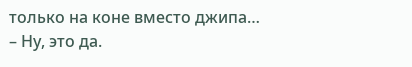только на коне вместо джипа…
– Ну, это да.